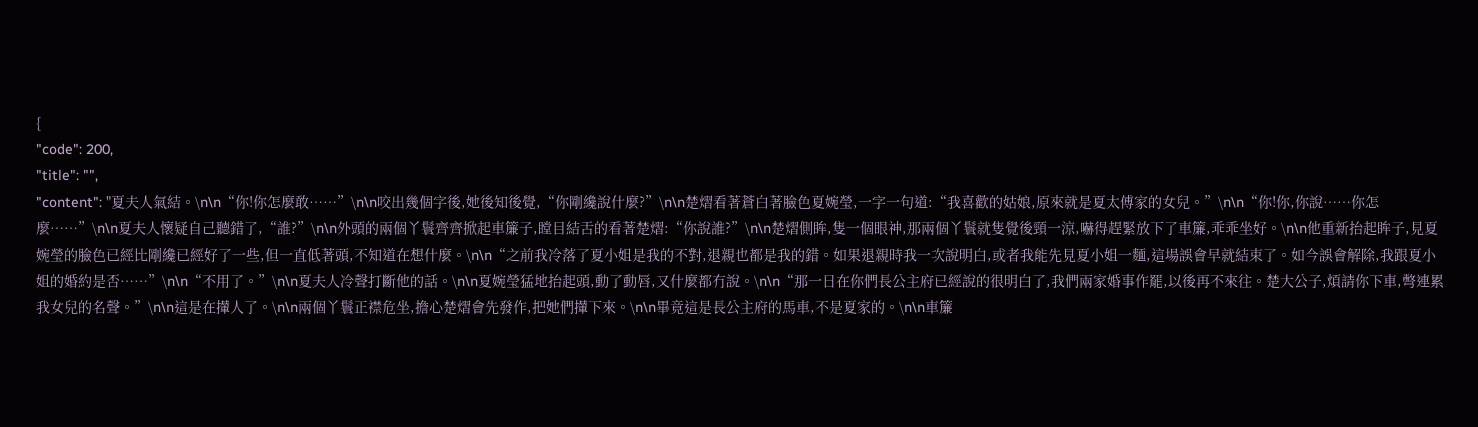{
"code": 200,
"title": "",
"content": "夏夫人氣結。\n\n“你!你怎麼敢……”\n\n咬出幾個字後,她後知後覺,“你剛纔說什麼?”\n\n楚熠看著蒼白著臉色夏婉瑩,一字一句道:“我喜歡的姑娘,原來就是夏太傅家的女兒。”\n\n“你!你,你說……你怎麼……”\n\n夏夫人懷疑自己聽錯了,“誰?”\n\n外頭的兩個丫鬟齊齊掀起車簾子,瞠目結舌的看著楚熠:“你說誰?”\n\n楚熠側眸,隻一個眼神,那兩個丫鬟就隻覺後頸一涼,嚇得趕緊放下了車簾,乖乖坐好。\n\n他重新抬起眸子,見夏婉瑩的臉色已經比剛纔已經好了一些,但一直低著頭,不知道在想什麼。\n\n“之前我冷落了夏小姐是我的不對,退親也都是我的錯。如果退親時我一次說明白,或者我能先見夏小姐一麵,這場誤會早就結束了。如今誤會解除,我跟夏小姐的婚約是否……”\n\n“不用了。”\n\n夏夫人冷聲打斷他的話。\n\n夏婉瑩猛地抬起頭,動了動唇,又什麼都冇說。\n\n“那一日在你們長公主府已經說的很明白了,我們兩家婚事作罷,以後再不來往。楚大公子,煩請你下車,彆連累我女兒的名聲。”\n\n這是在攆人了。\n\n兩個丫鬟正襟危坐,擔心楚熠會先發作,把她們攆下來。\n\n畢竟這是長公主府的馬車,不是夏家的。\n\n車簾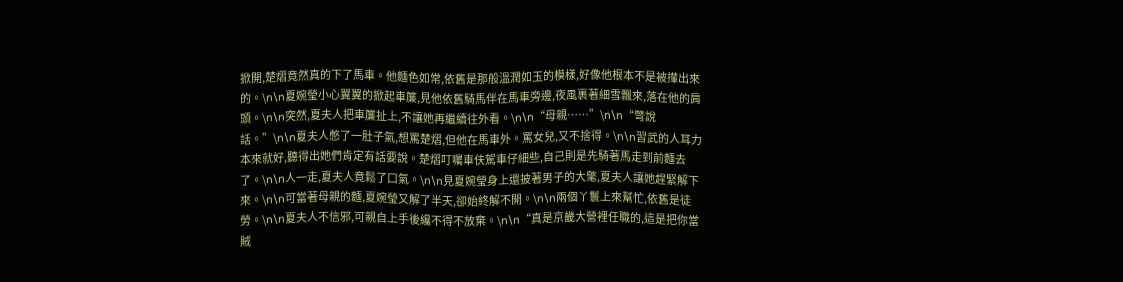掀開,楚熠竟然真的下了馬車。他麵色如常,依舊是那般溫潤如玉的模樣,好像他根本不是被攆出來的。\n\n夏婉瑩小心翼翼的掀起車簾,見他依舊騎馬伴在馬車旁邊,夜風裹著細雪飄來,落在他的肩頭。\n\n突然,夏夫人把車簾扯上,不讓她再繼續往外看。\n\n“母親……”\n\n“彆說話。”\n\n夏夫人憋了一肚子氣,想罵楚熠,但他在馬車外。罵女兒,又不捨得。\n\n習武的人耳力本來就好,聽得出她們肯定有話要說。楚熠叮囑車伕駕車仔細些,自己則是先騎著馬走到前麵去了。\n\n人一走,夏夫人竟鬆了口氣。\n\n見夏婉瑩身上還披著男子的大氅,夏夫人讓她趕緊解下來。\n\n可當著母親的麵,夏婉瑩又解了半天,卻始終解不開。\n\n兩個丫鬟上來幫忙,依舊是徒勞。\n\n夏夫人不信邪,可親自上手後纔不得不放棄。\n\n“真是京畿大營裡任職的,這是把你當賊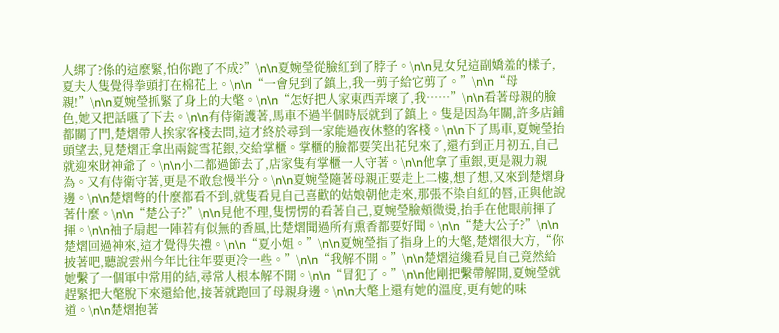人綁了?係的這麼緊,怕你跑了不成?”\n\n夏婉瑩從臉紅到了脖子。\n\n見女兒這副嬌羞的樣子,夏夫人隻覺得拳頭打在棉花上。\n\n“一會兒到了鎮上,我一剪子給它剪了。”\n\n“母親!”\n\n夏婉瑩抓緊了身上的大氅。\n\n“怎好把人家東西弄壞了,我……”\n\n看著母親的臉色,她又把話嚥了下去。\n\n有侍衛護著,馬車不過半個時辰就到了鎮上。隻是因為年關,許多店鋪都關了門,楚熠帶人挨家客棧去問,這才終於尋到一家能過夜休整的客棧。\n\n下了馬車,夏婉瑩抬頭望去,見楚熠正拿出兩錠雪花銀,交給掌櫃。掌櫃的臉都要笑出花兒來了,還冇到正月初五,自己就迎來財神爺了。\n\n小二都過節去了,店家隻有掌櫃一人守著。\n\n他拿了重銀,更是親力親為。又有侍衛守著,更是不敢怠慢半分。\n\n夏婉瑩隨著母親正要走上二樓,想了想,又來到楚熠身邊。\n\n楚熠彆的什麼都看不到,就隻看見自己喜歡的姑娘朝他走來,那張不染自紅的唇,正與他說著什麼。\n\n“楚公子?”\n\n見他不理,隻愣愣的看著自己,夏婉瑩臉頰微燙,抬手在他眼前揮了揮。\n\n袖子扇起一陣若有似無的香風,比楚熠聞過所有熏香都要好聞。\n\n“楚大公子?”\n\n楚熠回過神來,這才覺得失禮。\n\n“夏小姐。”\n\n夏婉瑩指了指身上的大氅,楚熠很大方,“你披著吧,聽說雲州今年比往年要更冷一些。”\n\n“我解不開。”\n\n楚熠這纔看見自己竟然給她繫了一個軍中常用的結,尋常人根本解不開。\n\n“冒犯了。”\n\n他剛把繫帶解開,夏婉瑩就趕緊把大氅脫下來還給他,接著就跑回了母親身邊。\n\n大氅上還有她的溫度,更有她的味道。\n\n楚熠抱著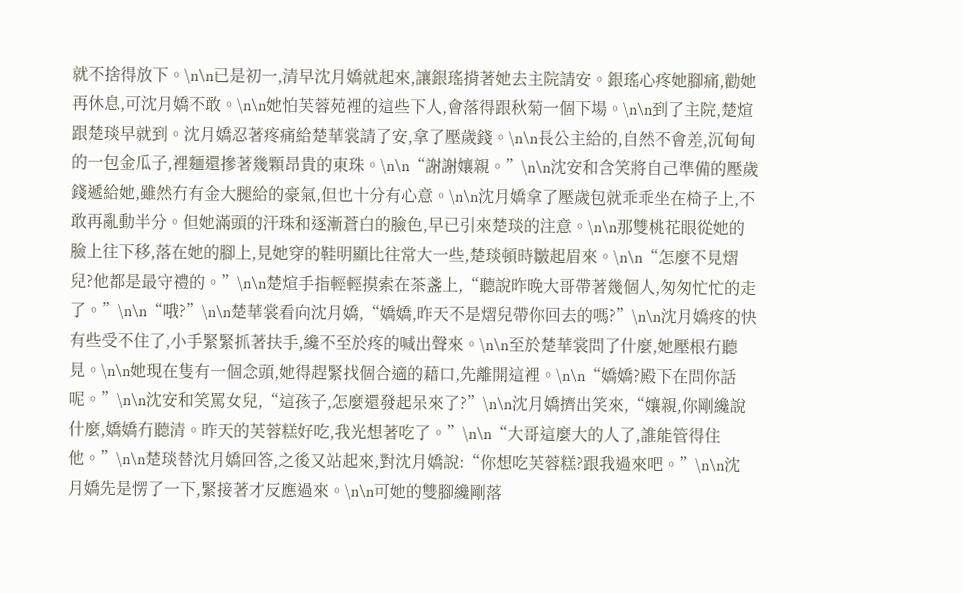就不捨得放下。\n\n已是初一,清早沈月嬌就起來,讓銀瑤揹著她去主院請安。銀瑤心疼她腳痛,勸她再休息,可沈月嬌不敢。\n\n她怕芙蓉苑裡的這些下人,會落得跟秋菊一個下場。\n\n到了主院,楚煊跟楚琰早就到。沈月嬌忍著疼痛給楚華裳請了安,拿了壓歲錢。\n\n長公主給的,自然不會差,沉甸甸的一包金瓜子,裡麵還摻著幾顆昂貴的東珠。\n\n“謝謝孃親。”\n\n沈安和含笑將自己準備的壓歲錢遞給她,雖然冇有金大腿給的豪氣,但也十分有心意。\n\n沈月嬌拿了壓歲包就乖乖坐在椅子上,不敢再亂動半分。但她滿頭的汗珠和逐漸蒼白的臉色,早已引來楚琰的注意。\n\n那雙桃花眼從她的臉上往下移,落在她的腳上,見她穿的鞋明顯比往常大一些,楚琰頓時皺起眉來。\n\n“怎麼不見熠兒?他都是最守禮的。”\n\n楚煊手指輕輕摸索在茶盞上,“聽說昨晚大哥帶著幾個人,匆匆忙忙的走了。”\n\n“哦?”\n\n楚華裳看向沈月嬌,“嬌嬌,昨天不是熠兒帶你回去的嗎?”\n\n沈月嬌疼的快有些受不住了,小手緊緊抓著扶手,纔不至於疼的喊出聲來。\n\n至於楚華裳問了什麼,她壓根冇聽見。\n\n她現在隻有一個念頭,她得趕緊找個合適的藉口,先離開這裡。\n\n“嬌嬌?殿下在問你話呢。”\n\n沈安和笑罵女兒,“這孩子,怎麼還發起呆來了?”\n\n沈月嬌擠出笑來,“孃親,你剛纔說什麼,嬌嬌冇聽清。昨天的芙蓉糕好吃,我光想著吃了。”\n\n“大哥這麼大的人了,誰能管得住他。”\n\n楚琰替沈月嬌回答,之後又站起來,對沈月嬌說:“你想吃芙蓉糕?跟我過來吧。”\n\n沈月嬌先是愣了一下,緊接著才反應過來。\n\n可她的雙腳纔剛落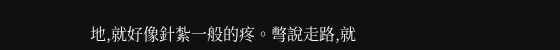地,就好像針紮一般的疼。彆說走路,就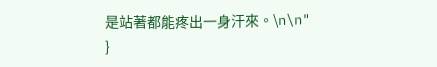是站著都能疼出一身汗來。\n\n"
}